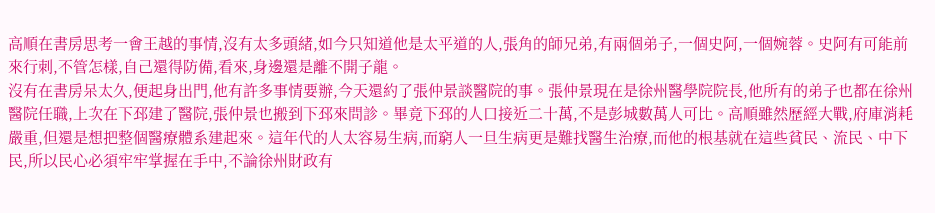高順在書房思考一會王越的事情,沒有太多頭緒,如今只知道他是太平道的人,張角的師兄弟,有兩個弟子,一個史阿,一個婉蓉。史阿有可能前來行刺,不管怎樣,自己還得防備,看來,身邊還是離不開子龍。
沒有在書房呆太久,便起身出門,他有許多事情要辦,今天還約了張仲景談醫院的事。張仲景現在是徐州醫學院院長,他所有的弟子也都在徐州醫院任職,上次在下邳建了醫院,張仲景也搬到下邳來問診。畢竟下邳的人口接近二十萬,不是彭城數萬人可比。高順雖然歷經大戰,府庫消耗嚴重,但還是想把整個醫療體系建起來。這年代的人太容易生病,而窮人一旦生病更是難找醫生治療,而他的根基就在這些貧民、流民、中下民,所以民心必須牢牢掌握在手中,不論徐州財政有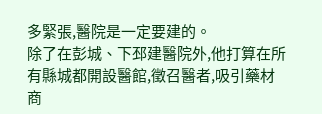多緊張,醫院是一定要建的。
除了在彭城、下邳建醫院外,他打算在所有縣城都開設醫館,徵召醫者,吸引藥材商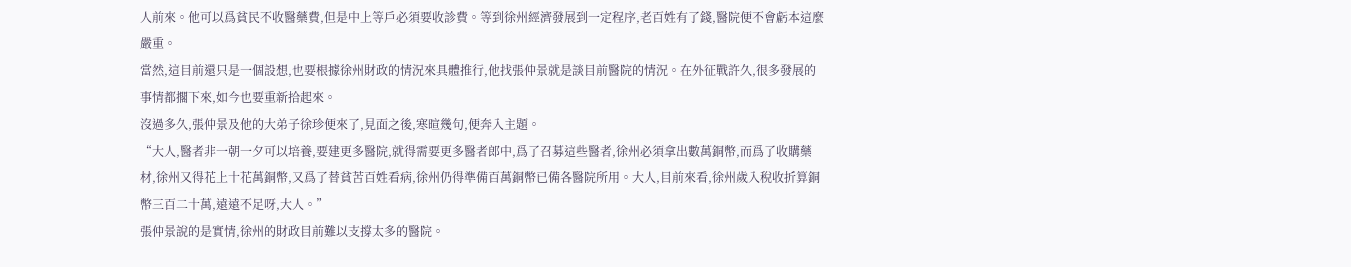人前來。他可以爲貧民不收醫藥費,但是中上等戶必須要收診費。等到徐州經濟發展到一定程序,老百姓有了錢,醫院便不會虧本這麼嚴重。
當然,這目前還只是一個設想,也要根據徐州財政的情況來具體推行,他找張仲景就是談目前醫院的情況。在外征戰許久,很多發展的事情都擱下來,如今也要重新拾起來。
沒過多久,張仲景及他的大弟子徐珍便來了,見面之後,寒暄幾句,便奔入主題。
“大人,醫者非一朝一夕可以培養,要建更多醫院,就得需要更多醫者郎中,爲了召募這些醫者,徐州必須拿出數萬銅幣,而爲了收購藥材,徐州又得花上十花萬銅幣,又爲了替貧苦百姓看病,徐州仍得準備百萬銅幣已備各醫院所用。大人,目前來看,徐州歲入稅收折算銅幣三百二十萬,遠遠不足呀,大人。”
張仲景說的是實情,徐州的財政目前難以支撐太多的醫院。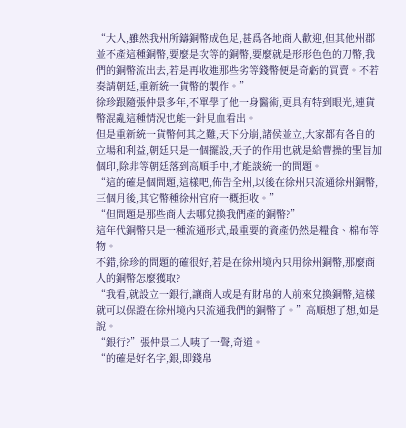“大人,雖然我州所鑄銅幣成色足,甚爲各地商人歡迎,但其他州郡並不產這種銅幣,要麼是次等的銅幣,要麼就是形形色色的刀幣,我們的銅幣流出去,若是再收進那些劣等錢幣便是奇虧的買賣。不若奏請朝廷,重新統一貨幣的製作。”
徐珍跟隨張仲景多年,不單學了他一身醫術,更具有特到眼光,連貨幣混亂這種情況也能一針見血看出。
但是重新統一貨幣何其之難,天下分崩,諸侯並立,大家都有各自的立場和利益,朝廷只是一個擺設,天子的作用也就是給曹操的聖旨加個印,除非等朝廷落到高順手中,才能談統一的問題。
“這的確是個問題,這樣吧,佈告全州,以後在徐州只流通徐州銅幣,三個月後,其它幣種徐州官府一概拒收。”
“但問題是那些商人去哪兌換我們產的銅幣?”
這年代銅幣只是一種流通形式,最重要的資產仍然是糧食、棉布等物。
不錯,徐珍的問題的確很好,若是在徐州境內只用徐州銅幣,那麼商人的銅幣怎麼獲取?
“我看,就設立一銀行,讓商人或是有財帛的人前來兌換銅幣,這樣就可以保證在徐州境內只流通我們的銅幣了。”高順想了想,如是說。
“銀行?”張仲景二人咦了一聲,奇道。
“的確是好名字,銀,即錢帛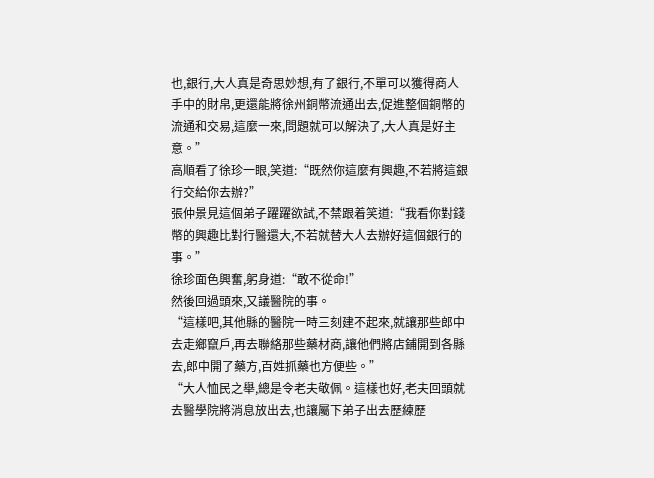也,銀行,大人真是奇思妙想,有了銀行,不單可以獲得商人手中的財帛,更還能將徐州銅幣流通出去,促進整個銅幣的流通和交易,這麼一來,問題就可以解決了,大人真是好主意。”
高順看了徐珍一眼,笑道:“既然你這麼有興趣,不若將這銀行交給你去辦?”
張仲景見這個弟子躍躍欲試,不禁跟着笑道:“我看你對錢幣的興趣比對行醫還大,不若就替大人去辦好這個銀行的事。”
徐珍面色興奮,躬身道:“敢不從命!”
然後回過頭來,又議醫院的事。
“這樣吧,其他縣的醫院一時三刻建不起來,就讓那些郎中去走鄉竄戶,再去聯絡那些藥材商,讓他們將店鋪開到各縣去,郎中開了藥方,百姓抓藥也方便些。”
“大人恤民之舉,總是令老夫敬佩。這樣也好,老夫回頭就去醫學院將消息放出去,也讓屬下弟子出去歷練歷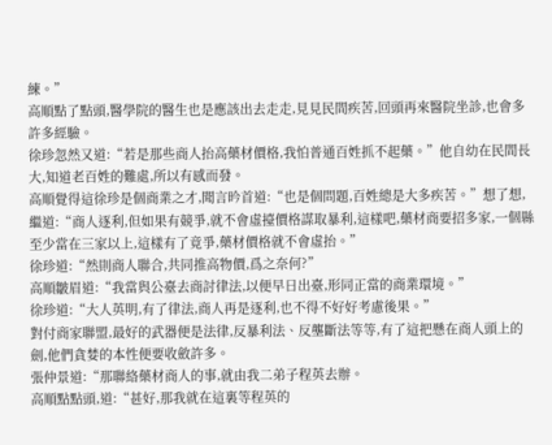練。”
高順點了點頭,醫學院的醫生也是應該出去走走,見見民間疾苦,回頭再來醫院坐診,也會多許多經驗。
徐珍忽然又道:“若是那些商人抬高藥材價格,我怕普通百姓抓不起藥。”他自幼在民間長大,知道老百姓的難處,所以有感而發。
高順覺得這徐珍是個商業之才,聞言昑首道:“也是個問題,百姓總是大多疾苦。”想了想,繼道:“商人逐利,但如果有競爭,就不會虛擡價格謀取暴利,這樣吧,藥材商要招多家,一個縣至少當在三家以上,這樣有了竟爭,藥材價格就不會虛抬。”
徐珍道:“然則商人聯合,共同推高物價,爲之奈何?”
高順皺眉道:“我當與公臺去商討律法,以便早日出臺,形同正當的商業環境。”
徐珍道:“大人英明,有了律法,商人再是逐利,也不得不好好考慮後果。”
對付商家聯盟,最好的武器便是法律,反暴利法、反壟斷法等等,有了這把懸在商人頭上的劍,他們貪婪的本性便要收斂許多。
張仲景道:“那聯絡藥材商人的事,就由我二弟子程英去辦。
高順點點頭,道:“甚好,那我就在這裏等程英的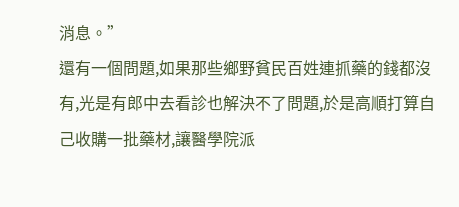消息。”
還有一個問題,如果那些鄉野貧民百姓連抓藥的錢都沒有,光是有郎中去看診也解決不了問題,於是高順打算自己收購一批藥材,讓醫學院派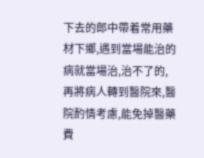下去的郎中帶着常用藥材下鄉,遇到當場能治的病就當場治,治不了的,再將病人轉到醫院來,醫院酌情考慮,能免掉醫藥費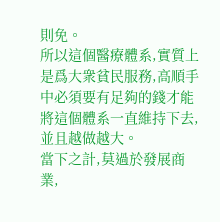則免。
所以這個醫療體系,實質上是爲大衆貧民服務,高順手中必須要有足夠的錢才能將這個體系一直維持下去,並且越做越大。
當下之計,莫過於發展商業,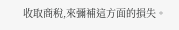收取商稅,來彌補這方面的損失。